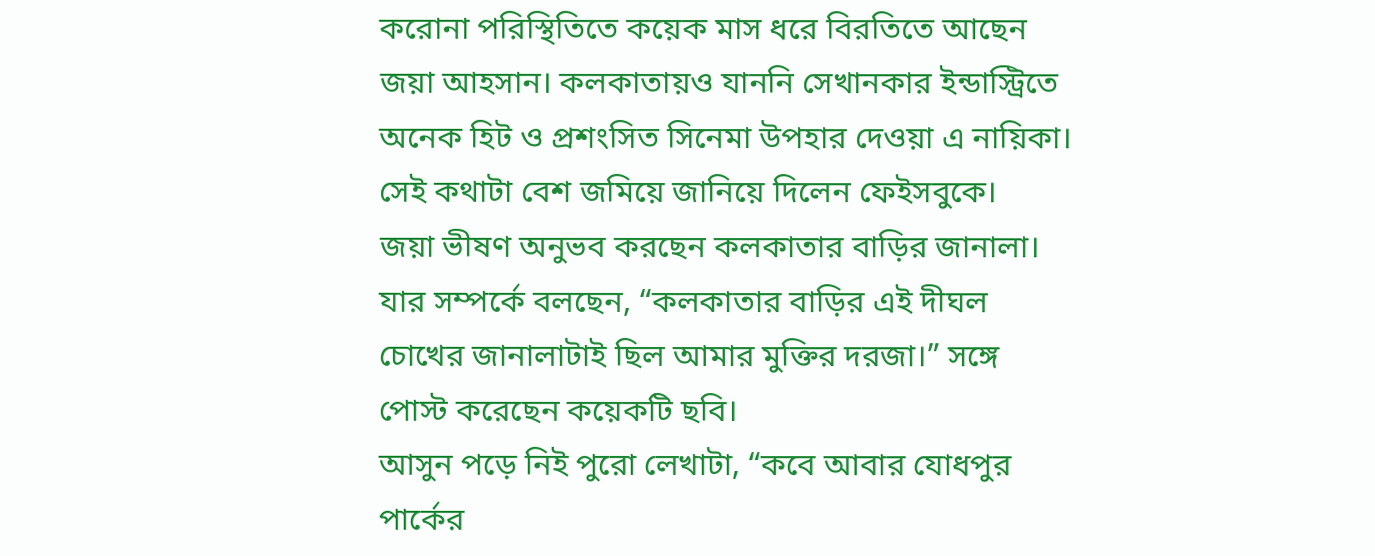করোনা পরিস্থিতিতে কয়েক মাস ধরে বিরতিতে আছেন জয়া আহসান। কলকাতায়ও যাননি সেখানকার ইন্ডাস্ট্রিতে অনেক হিট ও প্রশংসিত সিনেমা উপহার দেওয়া এ নায়িকা। সেই কথাটা বেশ জমিয়ে জানিয়ে দিলেন ফেইসবুকে।
জয়া ভীষণ অনুভব করছেন কলকাতার বাড়ির জানালা। যার সম্পর্কে বলছেন, “কলকাতার বাড়ির এই দীঘল চোখের জানালাটাই ছিল আমার মুক্তির দরজা।” সঙ্গে পোস্ট করেছেন কয়েকটি ছবি।
আসুন পড়ে নিই পুরো লেখাটা, “কবে আবার যোধপুর পার্কের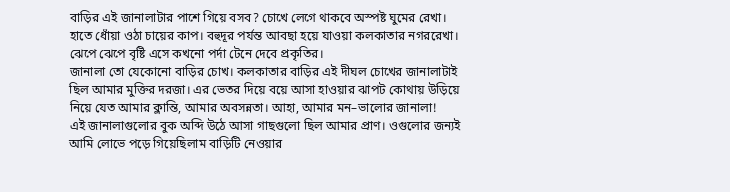বাড়ির এই জানালাটার পাশে গিয়ে বসব? চোখে লেগে থাকবে অস্পষ্ট ঘুমের রেখা। হাতে ধোঁয়া ওঠা চায়ের কাপ। বহুদূর পর্যন্ত আবছা হয়ে যাওয়া কলকাতার নগররেখা। ঝেপে ঝেপে বৃষ্টি এসে কখনো পর্দা টেনে দেবে প্রকৃতির।
জানালা তো যেকোনো বাড়ির চোখ। কলকাতার বাড়ির এই দীঘল চোখের জানালাটাই ছিল আমার মুক্তির দরজা। এর ভেতর দিয়ে বয়ে আসা হাওয়ার ঝাপট কোথায় উড়িয়ে নিয়ে যেত আমার ক্লান্তি, আমার অবসন্নতা। আহা, আমার মন–ভালোর জানালা!
এই জানালাগুলোর বুক অব্দি উঠে আসা গাছগুলো ছিল আমার প্রাণ। ওগুলোর জন্যই আমি লোভে পড়ে গিয়েছিলাম বাড়িটি নেওয়ার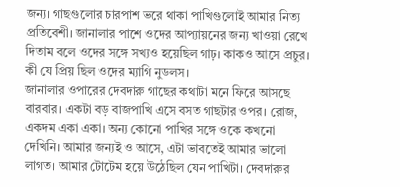জন্য। গাছগুলোর চারপাশ ভরে থাকা পাখিগুলোই আমার নিত্য প্রতিবেশী। জানালার পাশে ওদের আপ্যায়নের জন্য খাওয়া রেখে দিতাম বলে ওদের সঙ্গে সখ্যও হয়েছিল গাঢ়। কাকও আসে প্রচুর। কী যে প্রিয় ছিল ওদের ম্যাগি নুডলস।
জানালার ওপারের দেবদারু গাছের কথাটা মনে ফিরে আসছে বারবার। একটা বড় বাজপাখি এসে বসত গাছটার ওপর। রোজ, একদম একা একা। অন্য কোনো পাখির সঙ্গে ওকে কখনো দেখিনি। আমার জন্যই ও আসে, এটা ভাবতেই আমার ভালো লাগত। আমার টোটেম হয়ে উঠেছিল যেন পাখিটা। দেবদারুর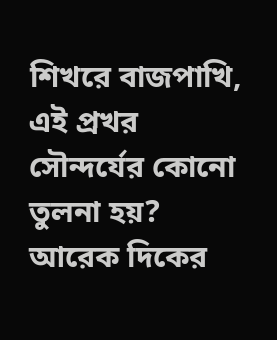শিখরে বাজপাখি, এই প্রখর সৌন্দর্যের কোনো তুলনা হয়?
আরেক দিকের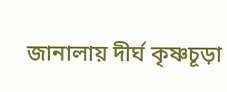জানালায় দীর্ঘ কৃষ্ণচূড়া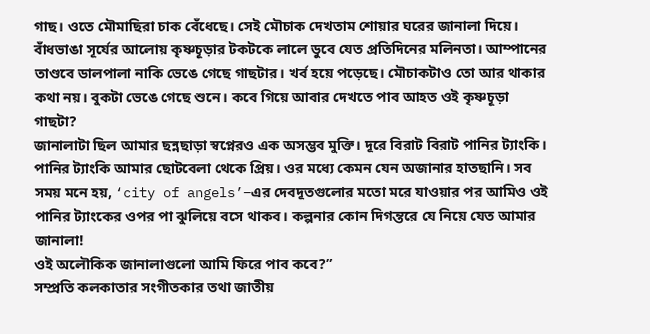গাছ। ওতে মৌমাছিরা চাক বেঁধেছে। সেই মৌচাক দেখতাম শোয়ার ঘরের জানালা দিয়ে। বাঁধভাঙা সূর্যের আলোয় কৃষ্ণচূড়ার টকটকে লালে ডুবে যেত প্রতিদিনের মলিনতা। আম্পানের তাণ্ডবে ডালপালা নাকি ভেঙে গেছে গাছটার। খর্ব হয়ে পড়েছে। মৌচাকটাও তো আর থাকার কথা নয়। বুকটা ভেঙে গেছে শুনে। কবে গিয়ে আবার দেখতে পাব আহত ওই কৃষ্ণচূড়া গাছটা?
জানালাটা ছিল আমার ছন্নছাড়া স্বপ্নেরও এক অসম্ভব মুক্তি। দূরে বিরাট বিরাট পানির ট্যাংকি। পানির ট্যাংকি আমার ছোটবেলা থেকে প্রিয়। ওর মধ্যে কেমন যেন অজানার হাতছানি। সব সময় মনে হয়, ‘city of angels’–এর দেবদূতগুলোর মতো মরে যাওয়ার পর আমিও ওই পানির ট্যাংকের ওপর পা ঝুলিয়ে বসে থাকব। কল্পনার কোন দিগন্তরে যে নিয়ে যেত আমার জানালা!
ওই অলৌকিক জানালাগুলো আমি ফিরে পাব কবে?”
সম্প্রতি কলকাতার সংগীতকার তথা জাতীয়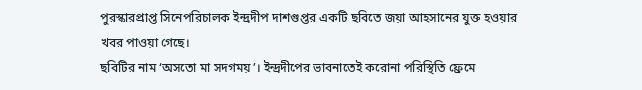পুরস্কারপ্রাপ্ত সিনেপরিচালক ইন্দ্রদীপ দাশগুপ্তর একটি ছবিতে জয়া আহসানের যুক্ত হওয়ার খবর পাওয়া গেছে।
ছবিটির নাম ‘অসতো মা সদগময়’। ইন্দ্রদীপের ভাবনাতেই করোনা পরিস্থিতি ফ্রেমে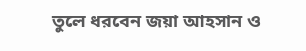তুলে ধরবেন জয়া আহসান ও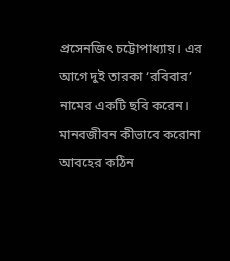প্রসেনজিৎ চট্টোপাধ্যায়। এর আগে দুই তারকা ‘রবিবার’ নামের একটি ছবি করেন।
মানবজীবন কীভাবে করোনা আবহের কঠিন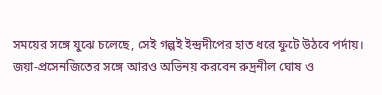সময়ের সঙ্গে যুঝে চলেছে, সেই গল্পই ইন্দ্রদীপের হাত ধরে ফুটে উঠবে পর্দায়। জয়া-প্রসেনজিতের সঙ্গে আরও অভিনয় করবেন রুদ্রনীল ঘোষ ও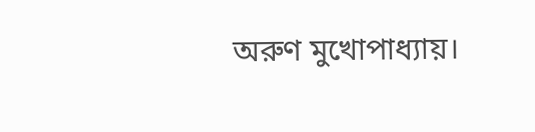অরুণ মুখোপাধ্যায়।